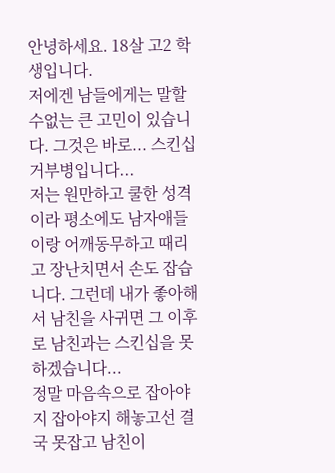안녕하세요. 18살 고2 학생입니다.
저에겐 남들에게는 말할수없는 큰 고민이 있습니다. 그것은 바로... 스킨십 거부병입니다...
저는 원만하고 쿨한 성격이라 평소에도 남자애들이랑 어깨동무하고 때리고 장난치면서 손도 잡습니다. 그런데 내가 좋아해서 남친을 사귀면 그 이후로 남친과는 스킨십을 못하겠습니다...
정말 마음속으로 잡아야지 잡아야지 해놓고선 결국 못잡고 남친이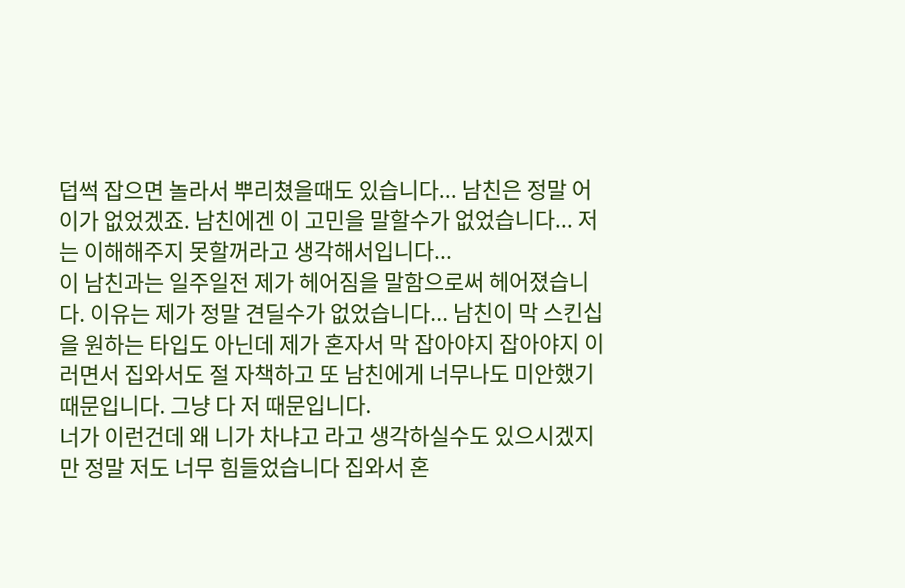덥썩 잡으면 놀라서 뿌리쳤을때도 있습니다... 남친은 정말 어이가 없었겠죠. 남친에겐 이 고민을 말할수가 없었습니다... 저는 이해해주지 못할꺼라고 생각해서입니다...
이 남친과는 일주일전 제가 헤어짐을 말함으로써 헤어졌습니다. 이유는 제가 정말 견딜수가 없었습니다... 남친이 막 스킨십을 원하는 타입도 아닌데 제가 혼자서 막 잡아야지 잡아야지 이러면서 집와서도 절 자책하고 또 남친에게 너무나도 미안했기 때문입니다. 그냥 다 저 때문입니다.
너가 이런건데 왜 니가 차냐고 라고 생각하실수도 있으시겠지만 정말 저도 너무 힘들었습니다 집와서 혼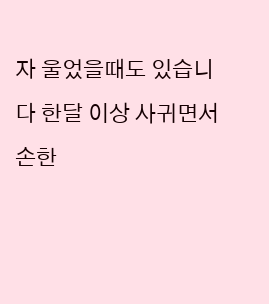자 울었을때도 있습니다 한달 이상 사귀면서 손한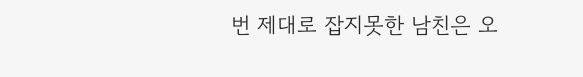번 제대로 잡지못한 남친은 오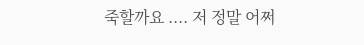죽할까요 .... 저 정말 어쩌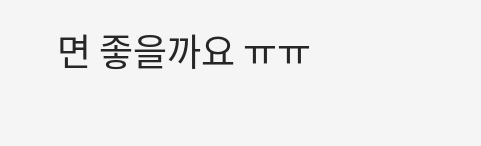면 좋을까요 ㅠㅠ